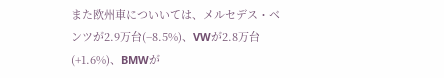また欧州車についいては、メルセデス・ベンツが2.9万台(−8.5%)、VWが2.8万台(+1.6%)、BMWが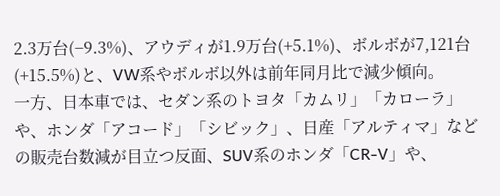2.3万台(−9.3%)、アウディが1.9万台(+5.1%)、ボルボが7,121台(+15.5%)と、VW系やボルボ以外は前年同月比で減少傾向。
一方、日本車では、セダン系のトヨタ「カムリ」「カローラ」や、ホンダ「アコード」「シビック」、日産「アルティマ」などの販売台数減が目立つ反面、SUV系のホンダ「CR-V」や、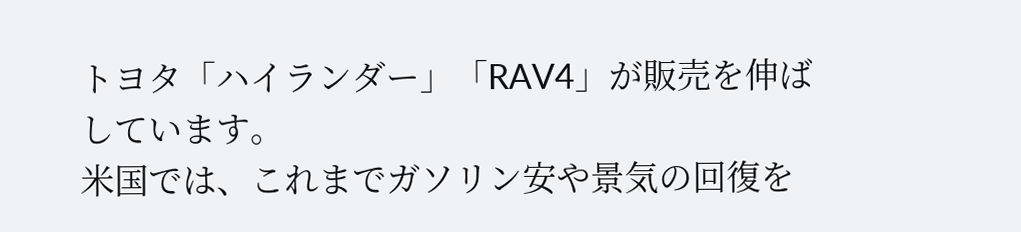トヨタ「ハイランダー」「RAV4」が販売を伸ばしています。
米国では、これまでガソリン安や景気の回復を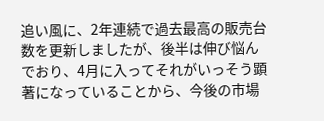追い風に、2年連続で過去最高の販売台数を更新しましたが、後半は伸び悩んでおり、4月に入ってそれがいっそう顕著になっていることから、今後の市場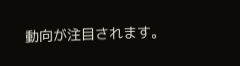動向が注目されます。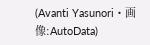(Avanti Yasunori・画像:AutoData)